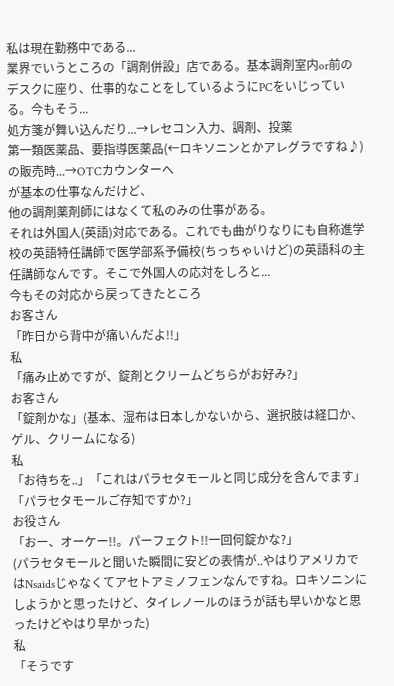私は現在勤務中である...
業界でいうところの「調剤併設」店である。基本調剤室内or前のデスクに座り、仕事的なことをしているようにPCをいじっている。今もそう...
処方箋が舞い込んだり...→レセコン入力、調剤、投薬
第一類医薬品、要指導医薬品(←ロキソニンとかアレグラですね♪)の販売時...→OTCカウンターへ
が基本の仕事なんだけど、
他の調剤薬剤師にはなくて私のみの仕事がある。
それは外国人(英語)対応である。これでも曲がりなりにも自称進学校の英語特任講師で医学部系予備校(ちっちゃいけど)の英語科の主任講師なんです。そこで外国人の応対をしろと...
今もその対応から戻ってきたところ
お客さん
「昨日から背中が痛いんだよ!!」
私
「痛み止めですが、錠剤とクリームどちらがお好み?」
お客さん
「錠剤かな」(基本、湿布は日本しかないから、選択肢は経口か、ゲル、クリームになる)
私
「お待ちを..」「これはパラセタモールと同じ成分を含んでます」「パラセタモールご存知ですか?」
お役さん
「おー、オーケー!!。パーフェクト!!一回何錠かな?」
(パラセタモールと聞いた瞬間に安どの表情が..やはりアメリカではNsaidsじゃなくてアセトアミノフェンなんですね。ロキソニンにしようかと思ったけど、タイレノールのほうが話も早いかなと思ったけどやはり早かった)
私
「そうです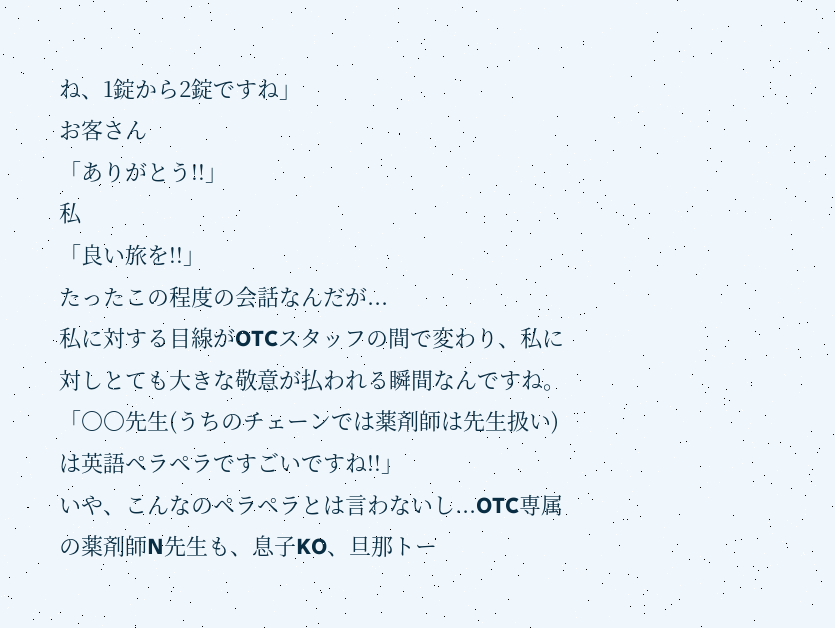ね、1錠から2錠ですね」
お客さん
「ありがとう!!」
私
「良い旅を!!」
たったこの程度の会話なんだが...
私に対する目線がOTCスタッフの間で変わり、私に対しとても大きな敬意が払われる瞬間なんですね。
「〇〇先生(うちのチェーンでは薬剤師は先生扱い)は英語ペラペラですごいですね!!」
いや、こんなのペラペラとは言わないし...OTC専属の薬剤師N先生も、息子KO、旦那トー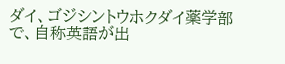ダイ、ゴジシントウホクダイ薬学部で、自称英語が出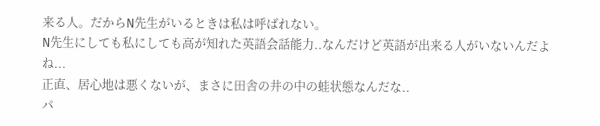来る人。だからN先生がいるときは私は呼ばれない。
N先生にしても私にしても高が知れた英語会話能力..なんだけど英語が出来る人がいないんだよね...
正直、居心地は悪くないが、まさに田舎の井の中の蛙状態なんだな..
パ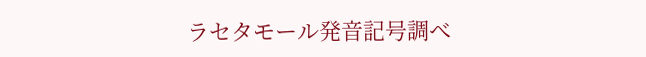ラセタモール発音記号調べ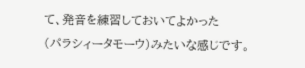て、発音を練習しておいてよかった
(パラシィータモーウ)みたいな感じです。